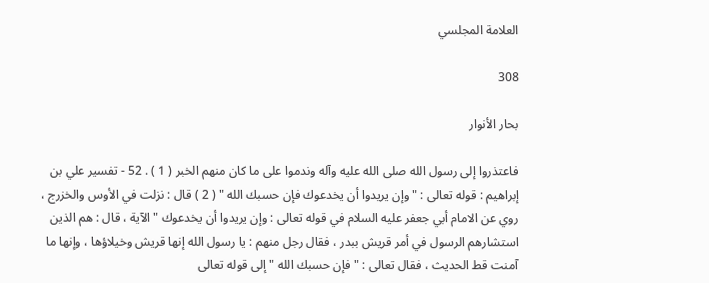العلامة المجلسي

308

بحار الأنوار

فاعتذروا إلى رسول الله صلى الله عليه وآله وندموا على ما كان منهم الخبر ( 1 ) . 52 - تفسير علي بن إبراهيم : قوله تعالى : " وإن يريدوا أن يخدعوك فإن حسبك الله " ( 2 ) قال : نزلت في الأوس والخزرج ، روي عن الامام أبي جعفر عليه السلام في قوله تعالى : وإن يريدوا أن يخدعوك " الآية ، قال : هم الذين استشارهم الرسول في أمر قريش ببدر ، فقال رجل منهم : يا رسول الله إنها قريش وخيلاؤها ، وإنها ما آمنت قط الحديث ، فقال تعالى : " فإن حسبك الله " إلى قوله تعالى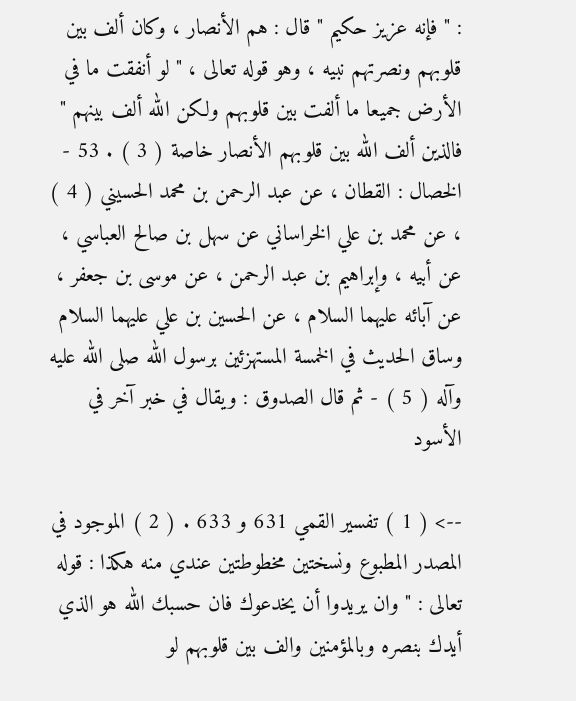: " فإنه عزيز حكيم " قال : هم الأنصار ، وكان ألف بين قلوبهم ونصرتهم نبيه ، وهو قوله تعالى ، " لو أنفقت ما في الأرض جميعا ما ألفت بين قلوبهم ولكن الله ألف بينهم " فالذين ألف الله بين قلوبهم الأنصار خاصة ( 3 ) . 53 - الخصال : القطان ، عن عبد الرحمن بن محمد الحسيني ( 4 ) ، عن محمد بن علي الخراساني عن سهل بن صالح العباسي ، عن أبيه ، وإبراهيم بن عبد الرحمن ، عن موسى بن جعفر ، عن آبائه عليهما السلام ، عن الحسين بن علي عليهما السلام وساق الحديث في الخمسة المستهزئين برسول الله صلى الله عليه وآله ( 5 ) - ثم قال الصدوق : ويقال في خبر آخر في الأسود

--> ( 1 ) تفسير القمي 631 و 633 . ( 2 ) الموجود في المصدر المطبوع ونسختين مخطوطتين عندي منه هكذا : قوله تعالى : " وان يريدوا أن يخدعوك فان حسبك الله هو الذي أيدك بنصره وبالمؤمنين والف بين قلوبهم لو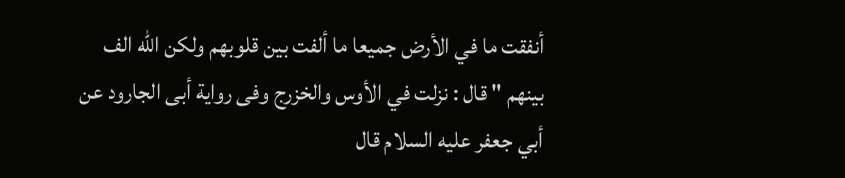أنفقت ما في الأرض جميعا ما ألفت بين قلوبهم ولكن الله الف بينهم " قال : نزلت في الأوس والخزرج وفى رواية أبى الجارود عن أبي جعفر عليه السلام قال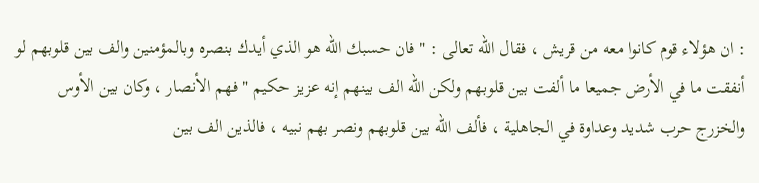: ان هؤلاء قوم كانوا معه من قريش ، فقال الله تعالى : " فان حسبك الله هو الذي أيدك بنصره وبالمؤمنين والف بين قلوبهم لو أنفقت ما في الأرض جميعا ما ألفت بين قلوبهم ولكن الله الف بينهم إنه عزيز حكيم " فهم الأنصار ، وكان بين الأوس والخزرج حرب شديد وعداوة في الجاهلية ، فألف الله بين قلوبهم ونصر بهم نبيه ، فالذين الف بين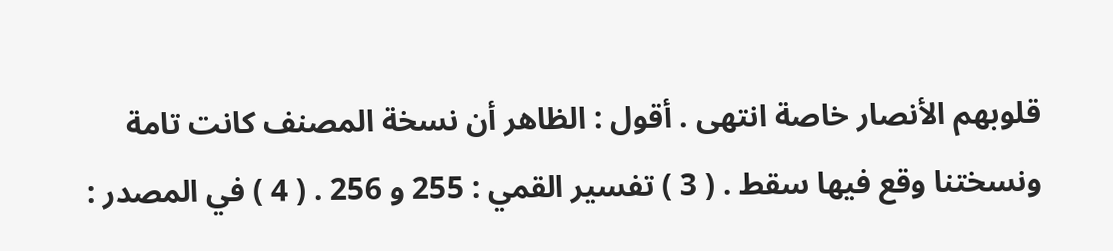قلوبهم الأنصار خاصة انتهى . أقول : الظاهر أن نسخة المصنف كانت تامة ونسختنا وقع فيها سقط . ( 3 ) تفسير القمي : 255 و 256 . ( 4 ) في المصدر :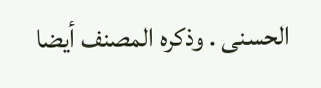الحسنى . وذكره المصنف أيضا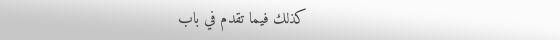كذلك فيما تقدم في باب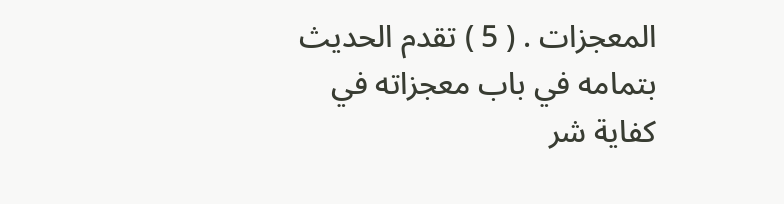المعجزات . ( 5 ) تقدم الحديث بتمامه في باب معجزاته في كفاية شر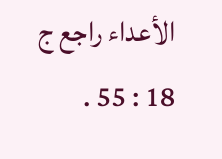الأعداء راجع ج 18 : 55 .